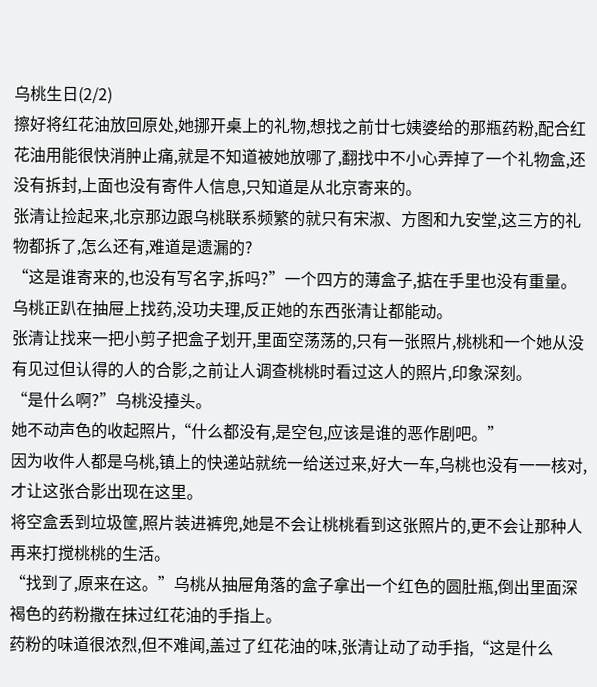乌桃生日(2/2)
擦好将红花油放回原处,她挪开桌上的礼物,想找之前廿七姨婆给的那瓶药粉,配合红花油用能很快消肿止痛,就是不知道被她放哪了,翻找中不小心弄掉了一个礼物盒,还没有拆封,上面也没有寄件人信息,只知道是从北京寄来的。
张清让捡起来,北京那边跟乌桃联系频繁的就只有宋淑、方图和九安堂,这三方的礼物都拆了,怎么还有,难道是遗漏的?
“这是谁寄来的,也没有写名字,拆吗?”一个四方的薄盒子,掂在手里也没有重量。
乌桃正趴在抽屉上找药,没功夫理,反正她的东西张清让都能动。
张清让找来一把小剪子把盒子划开,里面空荡荡的,只有一张照片,桃桃和一个她从没有见过但认得的人的合影,之前让人调查桃桃时看过这人的照片,印象深刻。
“是什么啊?”乌桃没擡头。
她不动声色的收起照片,“什么都没有,是空包,应该是谁的恶作剧吧。”
因为收件人都是乌桃,镇上的快递站就统一给送过来,好大一车,乌桃也没有一一核对,才让这张合影出现在这里。
将空盒丢到垃圾筐,照片装进裤兜,她是不会让桃桃看到这张照片的,更不会让那种人再来打搅桃桃的生活。
“找到了,原来在这。”乌桃从抽屉角落的盒子拿出一个红色的圆肚瓶,倒出里面深褐色的药粉撒在抹过红花油的手指上。
药粉的味道很浓烈,但不难闻,盖过了红花油的味,张清让动了动手指,“这是什么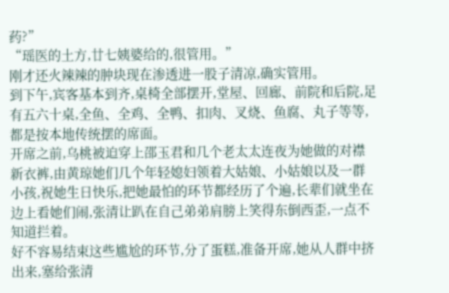药?”
“瑶医的土方,廿七姨婆给的,很管用。”
刚才还火辣辣的肿块现在渗透进一股子清凉,确实管用。
到下午,宾客基本到齐,桌椅全部摆开,堂屋、回廊、前院和后院,足有五六十桌,全鱼、全鸡、全鸭、扣肉、叉烧、鱼腐、丸子等等,都是按本地传统摆的席面。
开席之前,乌桃被迫穿上邵玉君和几个老太太连夜为她做的对襟新衣裤,由黄琼她们几个年轻媳妇领着大姑娘、小姑娘以及一群小孩,祝她生日快乐,把她最怕的环节都经历了个遍,长辈们就坐在边上看她们闹,张清让趴在自己弟弟肩膀上笑得东倒西歪,一点不知道拦着。
好不容易结束这些尴尬的环节,分了蛋糕,准备开席,她从人群中挤出来,塞给张清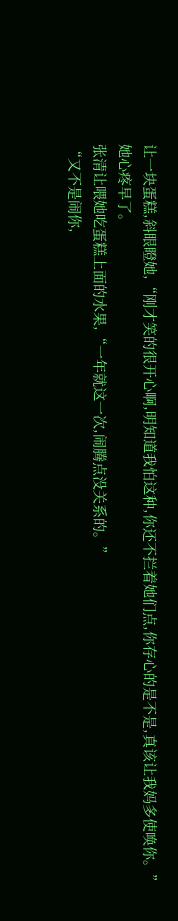让一块蛋糕,斜眼瞪她,“刚才笑的很开心啊,明知道我怕这种,你还不拦着她们点,你存心的是不是,真该让我妈多使唤你。”
她心疼早了。
张清让喂她吃蛋糕上面的水果,“一年就这一次,闹腾点没关系的。”
“又不是闹你,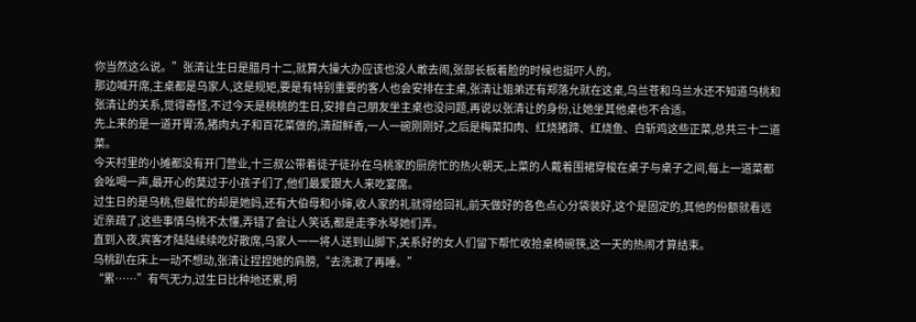你当然这么说。”张清让生日是腊月十二,就算大操大办应该也没人敢去闹,张部长板着脸的时候也挺吓人的。
那边喊开席,主桌都是乌家人,这是规矩,要是有特别重要的客人也会安排在主桌,张清让姐弟还有郑落允就在这桌,乌兰苍和乌兰水还不知道乌桃和张清让的关系,觉得奇怪,不过今天是桃桃的生日,安排自己朋友坐主桌也没问题,再说以张清让的身份,让她坐其他桌也不合适。
先上来的是一道开胃汤,猪肉丸子和百花菜做的,清甜鲜香,一人一碗刚刚好,之后是梅菜扣肉、红烧猪蹄、红烧鱼、白斩鸡这些正菜,总共三十二道菜。
今天村里的小摊都没有开门营业,十三叔公带着徒子徒孙在乌桃家的厨房忙的热火朝天,上菜的人戴着围裙穿梭在桌子与桌子之间,每上一道菜都会吆喝一声,最开心的莫过于小孩子们了,他们最爱跟大人来吃宴席。
过生日的是乌桃,但最忙的却是她妈,还有大伯母和小婶,收人家的礼就得给回礼,前天做好的各色点心分袋装好,这个是固定的,其他的份额就看远近亲疏了,这些事情乌桃不太懂,弄错了会让人笑话,都是走李水琴她们弄。
直到入夜,宾客才陆陆续续吃好散席,乌家人一一将人送到山脚下,关系好的女人们留下帮忙收拾桌椅碗筷,这一天的热闹才算结束。
乌桃趴在床上一动不想动,张清让捏捏她的肩膀,“去洗漱了再睡。”
“累……”有气无力,过生日比种地还累,明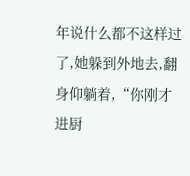年说什么都不这样过了,她躲到外地去,翻身仰躺着,“你刚才进厨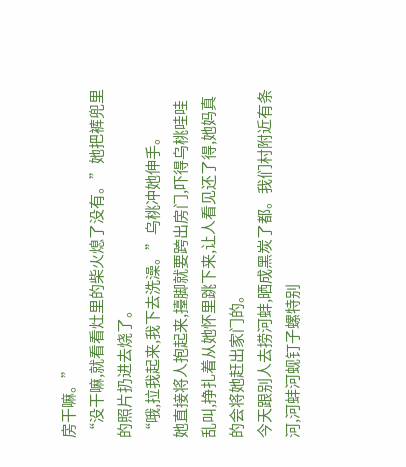房干嘛。”
“没干嘛,就看看灶里的柴火熄了没有。”她把裤兜里的照片扔进去烧了。
“哦,拉我起来,我下去洗澡。”乌桃冲她伸手。
她直接将人抱起来,擡脚就要跨出房门,吓得乌桃哇哇乱叫,挣扎着从她怀里跳下来,让人看见还了得,她妈真的会将她赶出家门的。
今天跟别人去捞河蚌,晒成黑炭了都。我们村附近有条河,河蚌河蚬钉子螺特别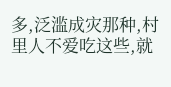多,泛滥成灾那种,村里人不爱吃这些,就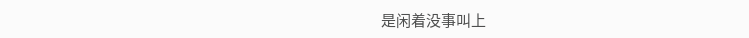是闲着没事叫上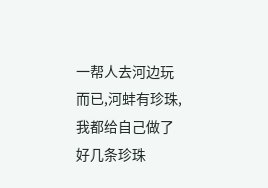一帮人去河边玩而已,河蚌有珍珠,我都给自己做了好几条珍珠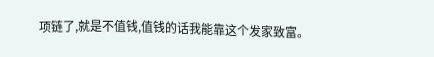项链了,就是不值钱,值钱的话我能靠这个发家致富。